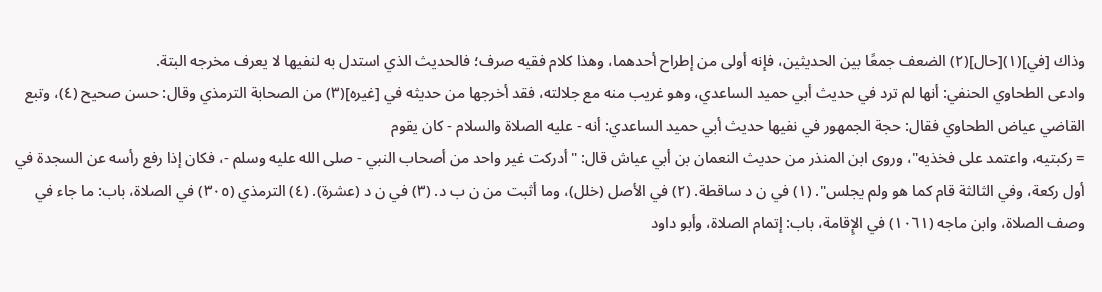وذاك [في](١)[حال](٢) الضعف جمعًا بين الحديثين، فإنه أولى من إطراح أحدهما، وهذا كلام فقيه صرف؛ فالحديث الذي استدل به لنفيها لا يعرف مخرجه البتة.
وادعى الطحاوي الحنفي: أنها لم ترد في حديث أبي حميد الساعدي، وهو غريب منه مع جلالته، فقد أخرجها من حديثه في [غيره](٣) من الصحابة الترمذي وقال: حسن صحيح (٤)، وتبع القاضي عياض الطحاوي فقال: حجة الجمهور في نفيها حديث أبي حميد الساعدي: أنه - عليه الصلاة والسلام - كان يقوم
= ركبتيه، واعتمد على فخذيه"، وروى ابن المنذر من حديث النعمان بن أبي عياش قال: "أدركت غير واحد من أصحاب النبي - صلى الله عليه وسلم -، فكان إذا رفع رأسه عن السجدة في أول ركعة، وفي الثالثة قام كما هو ولم يجلس". (١) في ن د ساقطة. (٢) في الأصل (خلل)، وما أثبت من ن ب د. (٣) في ن د (عشرة). (٤) الترمذي (٣٠٥) في الصلاة، باب: ما جاء في وصف الصلاة، وابن ماجه (١٠٦١) في الإِقامة، باب: إتمام الصلاة، وأبو داود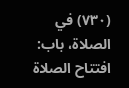(٧٣٠) في الصلاة، باب: افتتاح الصلاة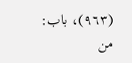(٩٦٣)، باب: من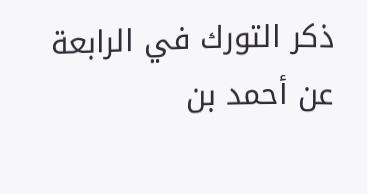ذكر التورك في الرابعة عن أحمد بن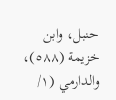حنبل، وابن خزيمة (٥٨٨)، والدارمي (١/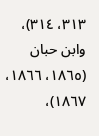٣١٣، ٣١٤)، وابن حبان (١٨٦٥، ١٨٦٦، ١٨٦٧)،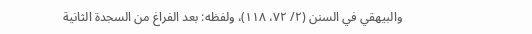والبيهقي في السنن (٢/ ٧٢، ١١٨)، ولفظه: بعد الفراغ من السجدة الثانية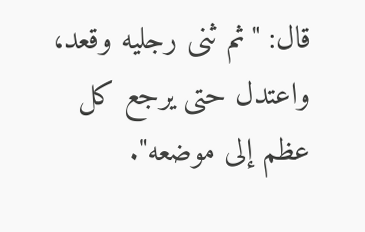قال: "ثم ثنى رجليه وقعد، واعتدل حتى يرجع كل عظم إلى موضعه".